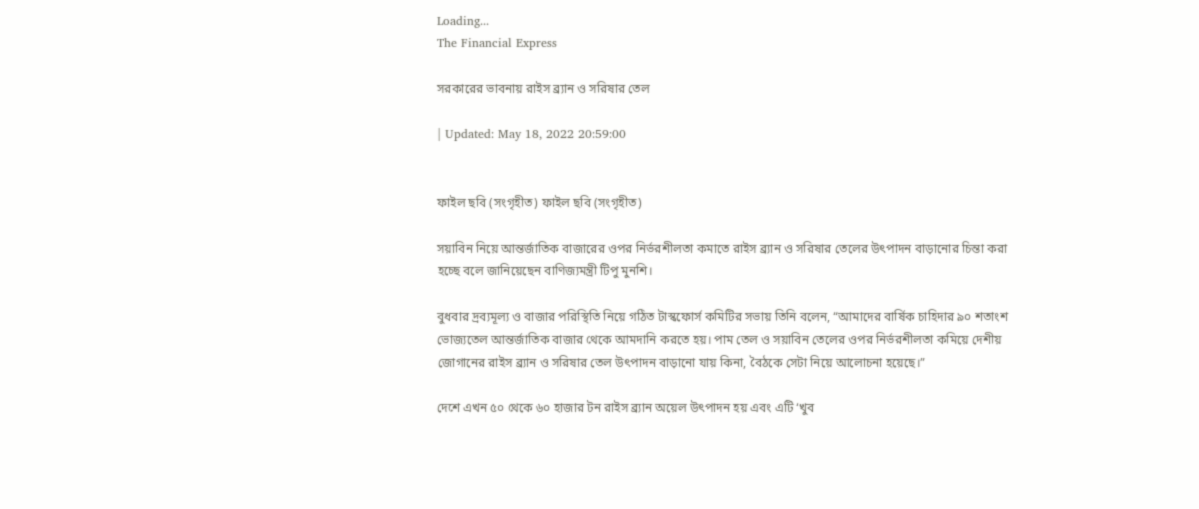Loading...
The Financial Express

সরকারের ভাবনায় রাইস ব্র্যান ও সরিষার তেল

| Updated: May 18, 2022 20:59:00


ফাইল ছবি (সংগৃহীত) ফাইল ছবি (সংগৃহীত)

সয়াবিন নিয়ে আন্তর্জাতিক বাজারের ওপর নির্ভরশীলতা কমাতে রাইস ব্র্যান ও সরিষার তেলের উৎপাদন বাড়ানোর চিন্তা করা হচ্ছে বলে জানিয়েছেন বাণিজ্যমন্ত্রী টিপু মুনশি।

বুধবার দ্রব্যমূল্য ও বাজার পরিস্থিতি নিয়ে গঠিত টাস্কফোর্স কমিটির সভায় তিনি বলেন, “আমাদের বার্ষিক চাহিদার ৯০ শতাংশ ভোজ্যতেল আন্তর্জাতিক বাজার থেকে আমদানি করতে হয়। পাম তেল ও সয়াবিন তেলের ওপর নির্ভরশীলতা কমিয়ে দেশীয় জোগানের রাইস ব্র্যান ও সরিষার তেল উৎপাদন বাড়ানো যায় কিনা, বৈঠকে সেটা নিয়ে আলোচনা হয়েছে।”

দেশে এখন ৫০ থেকে ৬০ হাজার টন রাইস ব্র্যান অয়েল উৎপাদন হয় এবং এটি ‘খুব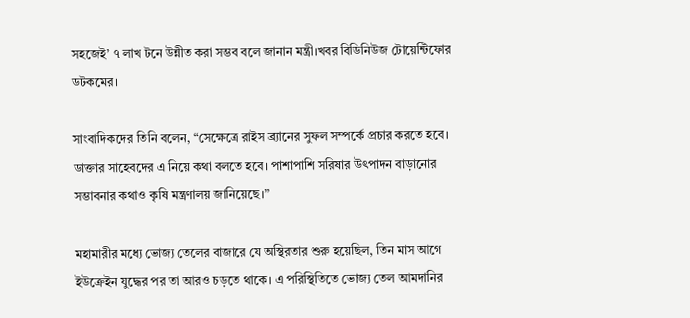সহজেই’ ৭ লাখ টনে উন্নীত করা সম্ভব বলে জানান মন্ত্রী।খবর বিডিনিউজ টোয়েন্টিফোর ডটকমের।

সাংবাদিকদের তিনি বলেন, “সেক্ষেত্রে রাইস ব্র্যানের সুফল সম্পর্কে প্রচার করতে হবে। ডাক্তার সাহেবদের এ নিয়ে কথা বলতে হবে। পাশাপাশি সরিষার উৎপাদন বাড়ানোর সম্ভাবনার কথাও কৃষি মন্ত্রণালয় জানিয়েছে।”

মহামারীর মধ্যে ভোজ্য তেলের বাজারে যে অস্থিরতার শুরু হয়েছিল, তিন মাস আগে ইউক্রেইন যুদ্ধের পর তা আরও চড়তে থাকে। এ পরিস্থিতিতে ভোজ্য তেল আমদানির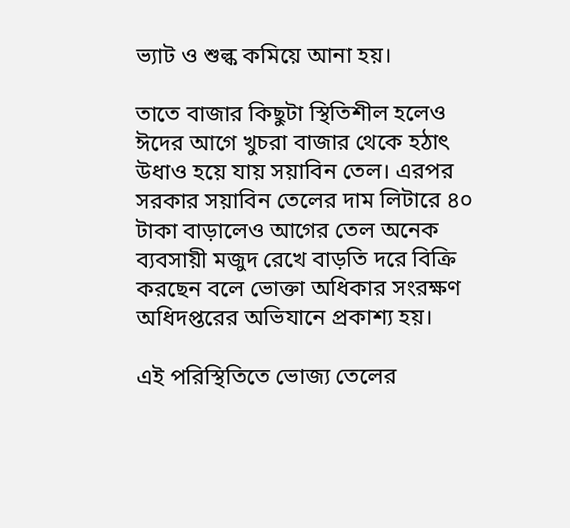ভ্যাট ও শুল্ক কমিয়ে আনা হয়।

তাতে বাজার কিছুটা স্থিতিশীল হলেও ঈদের আগে খুচরা বাজার থেকে হঠাৎ উধাও হয়ে যায় সয়াবিন তেল। এরপর সরকার সয়াবিন তেলের দাম লিটারে ৪০ টাকা বাড়ালেও আগের তেল অনেক ব্যবসায়ী মজুদ রেখে বাড়তি দরে বিক্রি করছেন বলে ভোক্তা অধিকার সংরক্ষণ অধিদপ্তরের অভিযানে প্রকাশ্য হয়।

এই পরিস্থিতিতে ভোজ্য তেলের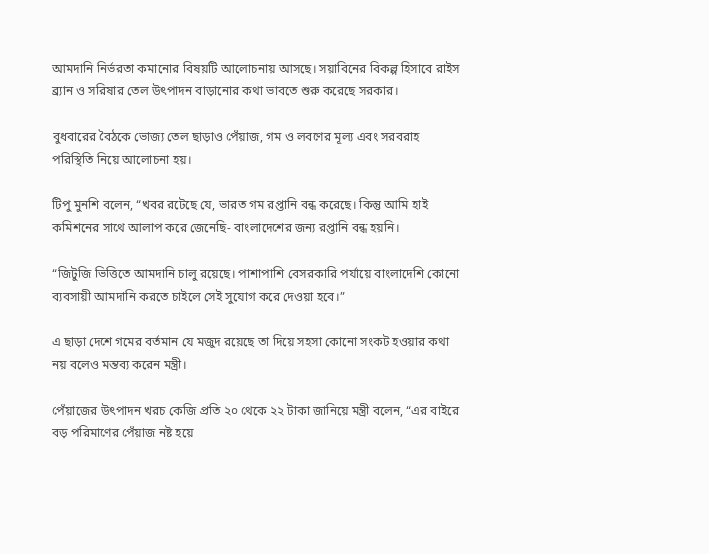আমদানি নির্ভরতা কমানোর বিষয়টি আলোচনায় আসছে। সয়াবিনের বিকল্প হিসাবে রাইস ব্র্যান ও সরিষার তেল উৎপাদন বাড়ানোর কথা ভাবতে শুরু করেছে সরকার।

বুধবারের বৈঠকে ভোজ্য তেল ছাড়াও পেঁয়াজ, গম ও লবণের মূল্য এবং সরবরাহ পরিস্থিতি নিয়ে আলোচনা হয়।

টিপু মুনশি বলেন, “খবর রটেছে যে, ভারত গম রপ্তানি বন্ধ করেছে। কিন্তু আমি হাই কমিশনের সাথে আলাপ করে জেনেছি- বাংলাদেশের জন্য রপ্তানি বন্ধ হয়নি।

“জিটুজি ভিত্তিতে আমদানি চালু রয়েছে। পাশাপাশি বেসরকারি পর্যায়ে বাংলাদেশি কোনো ব্যবসায়ী আমদানি করতে চাইলে সেই সুযোগ করে দেওয়া হবে।”

এ ছাড়া দেশে গমের বর্তমান যে মজুদ রয়েছে তা দিয়ে সহসা কোনো সংকট হওয়ার কথা নয় বলেও মন্তব্য করেন মন্ত্রী।

পেঁয়াজের উৎপাদন খরচ কেজি প্রতি ২০ থেকে ২২ টাকা জানিয়ে মন্ত্রী বলেন, “এর বাইরে বড় পরিমাণের পেঁয়াজ নষ্ট হয়ে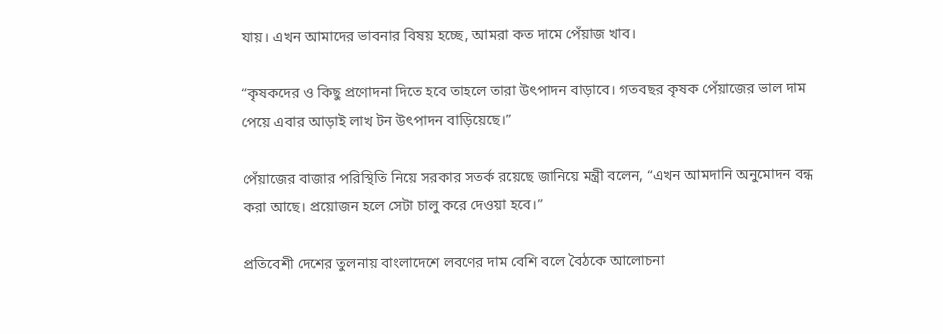যায়। এখন আমাদের ভাবনার বিষয় হচ্ছে, আমরা কত দামে পেঁয়াজ খাব।

“কৃষকদের ও কিছু প্রণোদনা দিতে হবে তাহলে তারা উৎপাদন বাড়াবে। গতবছর কৃষক পেঁয়াজের ভাল দাম পেয়ে এবার আড়াই লাখ টন উৎপাদন বাড়িয়েছে।”

পেঁয়াজের বাজার পরিস্থিতি নিয়ে সরকার সতর্ক রয়েছে জানিয়ে মন্ত্রী বলেন, “এখন আমদানি অনুমোদন বন্ধ করা আছে। প্রয়োজন হলে সেটা চালু করে দেওয়া হবে।”

প্রতিবেশী দেশের তুলনায় বাংলাদেশে লবণের দাম বেশি বলে বৈঠকে আলোচনা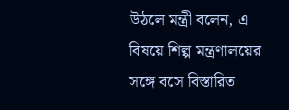উঠলে মন্ত্রী বলেন, এ বিষয়ে শিল্প মন্ত্রণালয়ের সঙ্গে বসে বিস্তারিত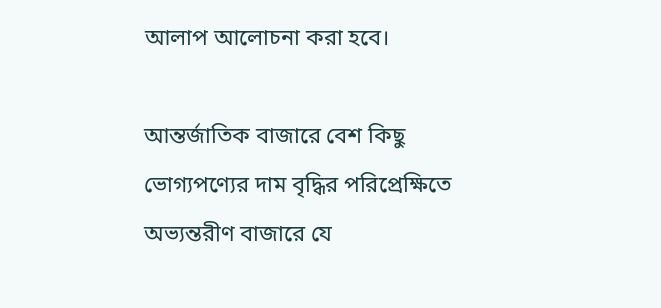আলাপ আলোচনা করা হবে।

আন্তর্জাতিক বাজারে বেশ কিছু ভোগ্যপণ্যের দাম বৃদ্ধির পরিপ্রেক্ষিতে অভ্যন্তরীণ বাজারে যে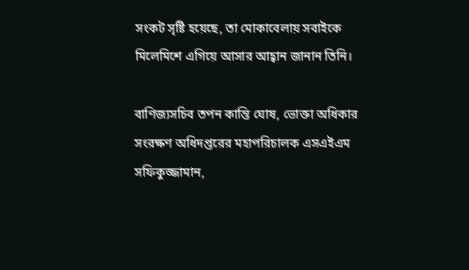সংকট সৃষ্টি হয়েছে, তা মোকাবেলায় সবাইকে মিলেমিশে এগিয়ে আসার আহ্বান জানান তিনি।

বাণিজ্যসচিব তপন কান্তি ঘোষ, ভোক্তা অধিকার সংরক্ষণ অধিদপ্তরের মহাপরিচালক এসএইএম সফিকুজ্জামান,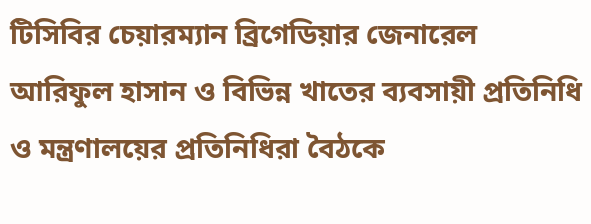টিসিবির চেয়ারম্যান ব্রিগেডিয়ার জেনারেল আরিফুল হাসান ও বিভিন্ন খাতের ব্যবসায়ী প্রতিনিধি ও মন্ত্রণালয়ের প্রতিনিধিরা বৈঠকে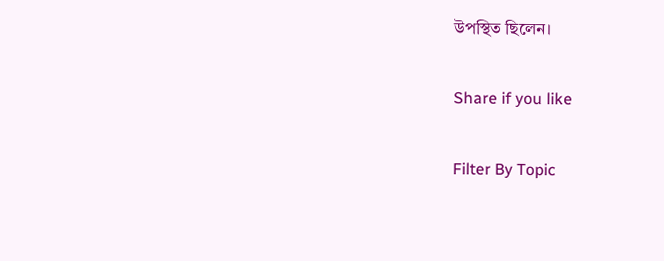উপস্থিত ছিলেন।

Share if you like

Filter By Topic